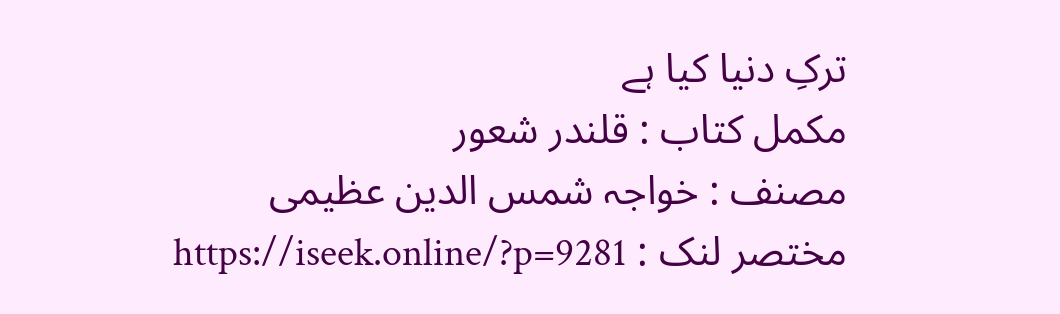ترکِ دنیا کیا ہے
مکمل کتاب : قلندر شعور
مصنف : خواجہ شمس الدین عظیمی
مختصر لنک : https://iseek.online/?p=9281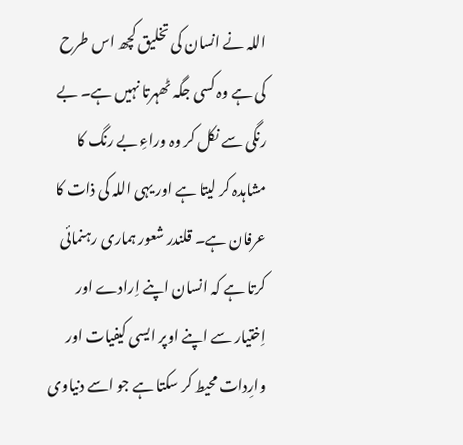اللہ نے انسان کی تخلیق کچھ اس طرح کی ہے وہ کسی جگہ ٹھہرتا نہیں ہے۔ بے رنگی سے نکل کر وہ وراءِ بے رنگ کا مشاہدہ کر لیتا ہے اور یہی اللہ کی ذات کا عرفان ہے۔ قلندر شعور ہماری رہنمائی کرتا ہے کہ انسان اپنے اِرادے اور اِختیار سے اپنے اوپر ایسی کیفیات اور وارِدات محیط کر سکتا ہے جو اسے دنیاوی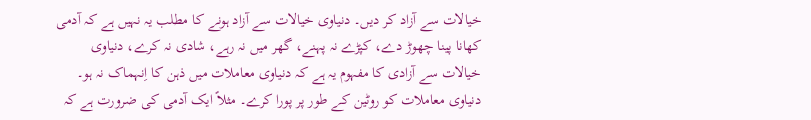خیالات سے آزاد کر دیں۔ دنیاوی خیالات سے آزاد ہونے کا مطلب یہ نہیں ہے کہ آدمی کھانا پینا چھوڑ دے، کپڑے نہ پہنے، گھر میں نہ رہے، شادی نہ کرے، دنیاوی خیالات سے آزادی کا مفہوم یہ ہے کہ دنیاوی معاملات میں ذہن کا اِنہماک نہ ہو۔ دنیاوی معاملات کو روٹین کے طور پر پورا کرے۔ مثلاً ایک آدمی کی ضرورت ہے کہ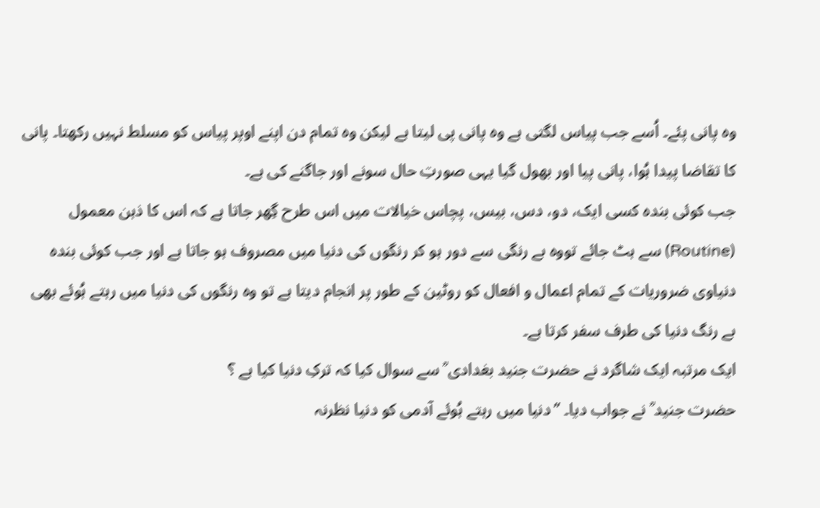وہ پانی پئے۔ اُسے جب پیاس لگتی ہے وہ پانی پی لیتا ہے لیکن وہ تمام دن اپنے اوپر پیاس کو مسلط نہیں رکھتا۔ پانی کا تقاضا پیدا ہُوا، پانی پیا اور بھول گیا یہی صورتِ حال سونے اور جاگنے کی ہے۔
جب کوئی بندہ کسی ایک، دو، دس، بیس، پچاس خیالات میں اس طرح گِھر جاتا ہے کہ اس کا ذہن معمول (Routine) سے ہٹ جائے تووہ بے رنگی سے دور ہو کر رنگوں کی دنیا میں مصروف ہو جاتا ہے اور جب کوئی بندہ دنیاوی ضروریات کے تمام اعمال و افعال کو روٹین کے طور پر انجام دیتا ہے تو وہ رنگوں کی دنیا میں رہتے ہُوئے بھی بے رنگ دنیا کی طرف سفر کرتا ہے۔
ایک مرتبہ ایک شاگرد نے حضرت جنید بغدادی ؒ سے سوال کیا کہ ترکِ دنیا کیا ہے ؟
حضرت جنید ؒ نے جواب دیا۔ ’’دنیا میں رہتے ہُوئے آدمی کو دنیا نظرنہ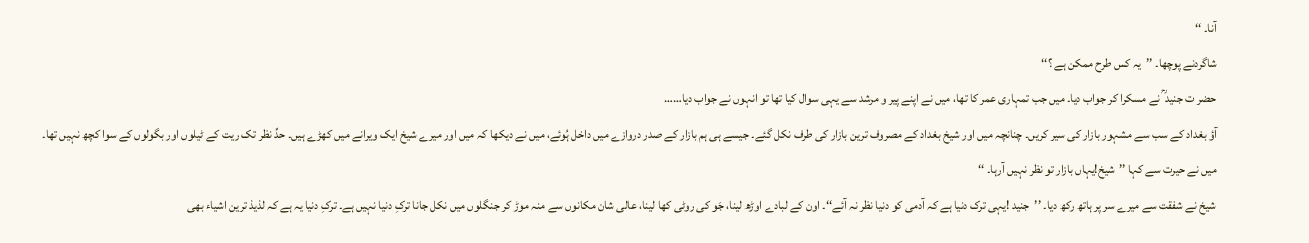آنا۔ ‘‘
شاگردنے پوچھا۔ ’’یہ کس طرح ممکن ہے ؟‘‘
حضر ت جنید ؒ نے مسکرا کر جواب دیا۔ میں جب تمہاری عمر کا تھا، میں نے اپنے پیر و مرشد سے یہی سوال کیا تھا تو انہوں نے جواب دیا……
آؤ بغداد کے سب سے مشہور بازار کی سیر کریں۔ چنانچہ میں اور شیخ بغداد کے مصروف ترین بازار کی طرف نکل گئے۔ جیسے ہی ہم بازار کے صدر دروازے میں داخل ہُوئے، میں نے دیکھا کہ میں اور میرے شیخ ایک ویرانے میں کھڑے ہیں۔ حدِّ نظر تک ریت کے ٹیلوں اور بگولوں کے سوا کچھ نہیں تھا۔ میں نے حیرت سے کہا ’’شیخ!یہاں بازار تو نظر نہیں آرہا۔ ‘‘
شیخ نے شفقت سے میرے سر پر ہاتھ رکھ دیا۔ ’’جنید !یہی ترک دنیا ہے کہ آدمی کو دنیا نظر نہ آئے‘‘۔ اون کے لبادے اوڑھ لینا، جَو کی روٹی کھا لینا، عالی شان مکانوں سے منہ موڑ کر جنگلوں میں نکل جانا ترکِ دنیا نہیں ہے۔ ترکِ دنیا یہ ہے کہ لذیذ ترین اشیاء بھی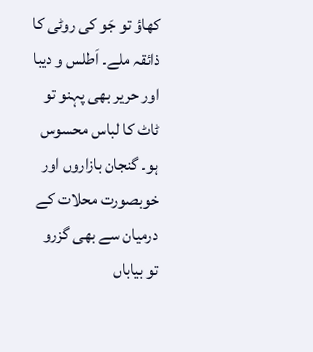کھاؤ تو جَو کی روٹی کا ذائقہ ملے۔ اَطلس و دیبا اور حریر بھی پہنو تو ٹاٹ کا لباس محسوس ہو۔ گنجان بازاروں اور خوبصورت محلات کے درمیان سے بھی گزرو تو بیاباں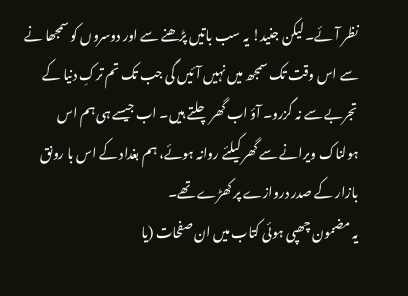نظر آئے۔ لیکن جنید! یہ سب باتیں پڑھنے سے اور دوسروں کو سمجھا نے سے اس وقت تک سمجھ میں نہیں آئیں گی جب تک تم ترکِ دنیا کے تجربے سے نہ گزرو۔ آؤ اب گھر چلتے ہیں۔ اب جیسے ہی ہم اس ہولناک ویرانے سے گھر کیلئے روانہ ہوئے، ہم بغداد کے اس با رونق بازار کے صدر دروازے پر کھڑے تھے۔
یہ مضمون چھپی ہوئی کتاب میں ان صفحات (یا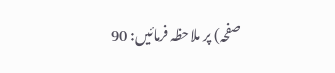صفحہ) پر ملاحظہ فرمائیں: 90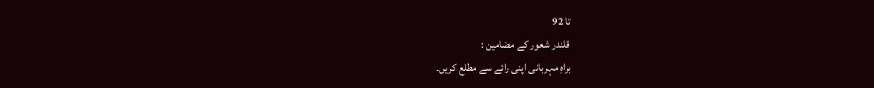تا 92
قلندر شعور کے مضامین :
براہِ مہربانی اپنی رائے سے مطلع کریں۔